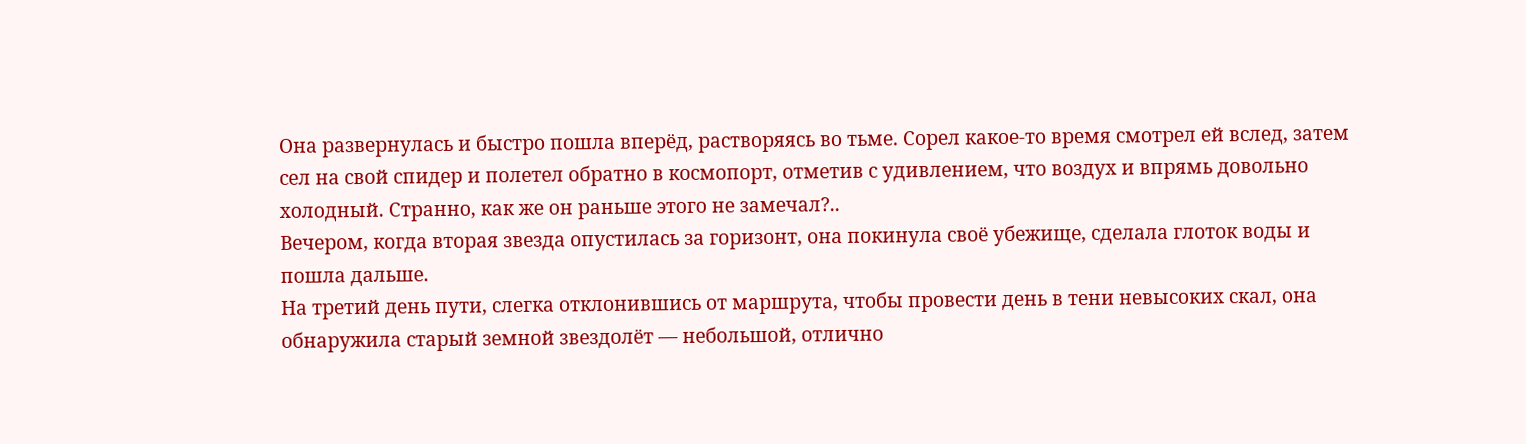Она развернулась и быстро пошла вперёд, растворяясь во тьме. Сорел какое-то время смотрел ей вслед, затем сел на свой спидер и полетел обратно в космопорт, отметив с удивлением, что воздух и впрямь довольно холодный. Странно, как же он раньше этого не замечал?..
Вечером, когда вторая звезда опустилась за горизонт, она покинула своё убежище, сделала глоток воды и пошла дальше.
На третий день пути, слегка отклонившись от маршрута, чтобы провести день в тени невысоких скал, она обнаружила старый земной звездолёт — небольшой, отлично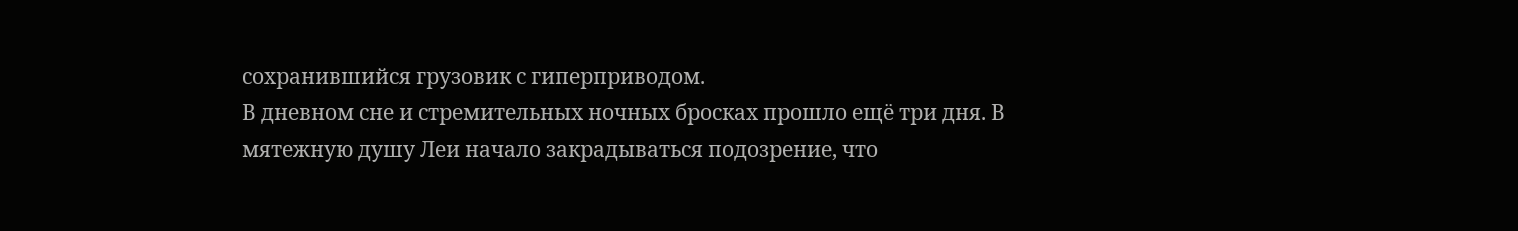сохранившийся грузовик с гиперприводом.
В дневном сне и стремительных ночных бросках прошло ещё три дня. В мятежную душу Леи начало закрадываться подозрение, что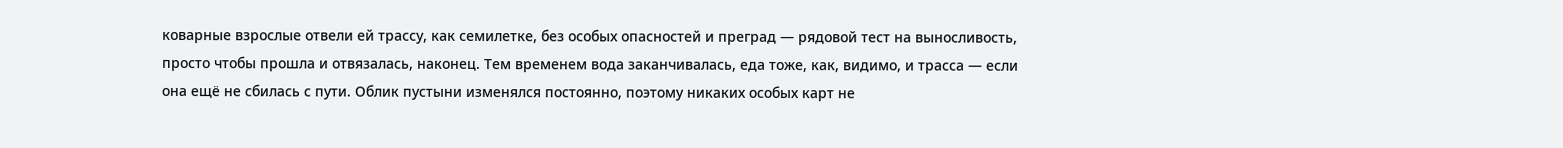коварные взрослые отвели ей трассу, как семилетке, без особых опасностей и преград — рядовой тест на выносливость, просто чтобы прошла и отвязалась, наконец. Тем временем вода заканчивалась, еда тоже, как, видимо, и трасса — если она ещё не сбилась с пути. Облик пустыни изменялся постоянно, поэтому никаких особых карт не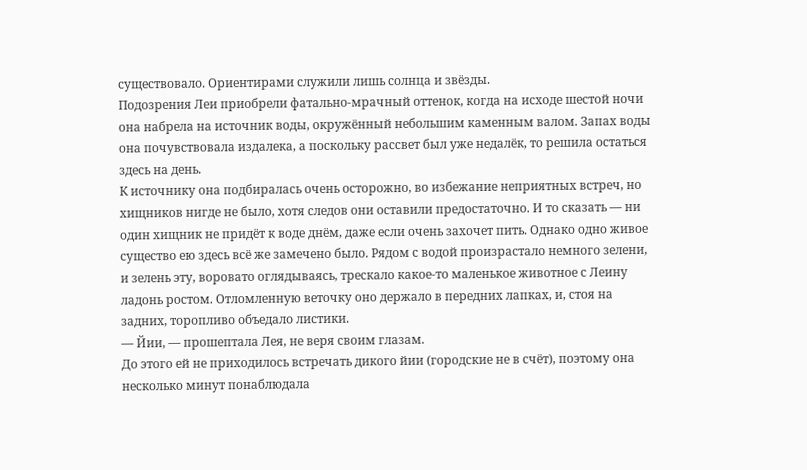существовало. Ориентирами служили лишь солнца и звёзды.
Подозрения Леи приобрели фатально-мрачный оттенок, когда на исходе шестой ночи она набрела на источник воды, окружённый небольшим каменным валом. Запах воды она почувствовала издалека, а поскольку рассвет был уже недалёк, то решила остаться здесь на день.
К источнику она подбиралась очень осторожно, во избежание неприятных встреч, но хищников нигде не было, хотя следов они оставили предостаточно. И то сказать — ни один хищник не придёт к воде днём, даже если очень захочет пить. Однако одно живое существо ею здесь всё же замечено было. Рядом с водой произрастало немного зелени, и зелень эту, воровато оглядываясь, трескало какое-то маленькое животное с Леину ладонь ростом. Отломленную веточку оно держало в передних лапках, и, стоя на задних, торопливо объедало листики.
— Йии, — прошептала Лея, не веря своим глазам.
До этого ей не приходилось встречать дикого йии (городские не в счёт), поэтому она несколько минут понаблюдала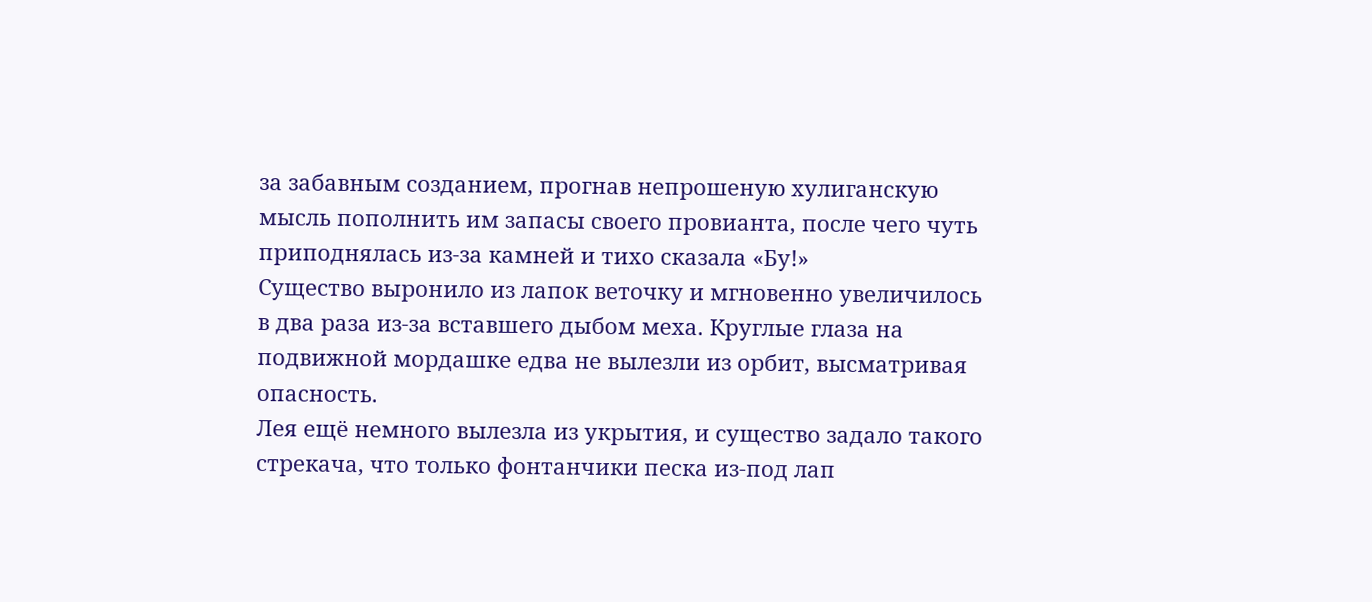за забавным созданием, прогнав непрошеную хулиганскую мысль пополнить им запасы своего провианта, после чего чуть приподнялась из-за камней и тихо сказала «Бу!»
Существо выронило из лапок веточку и мгновенно увеличилось в два раза из-за вставшего дыбом меха. Круглые глаза на подвижной мордашке едва не вылезли из орбит, высматривая опасность.
Лея ещё немного вылезла из укрытия, и существо задало такого стрекача, что только фонтанчики песка из-под лап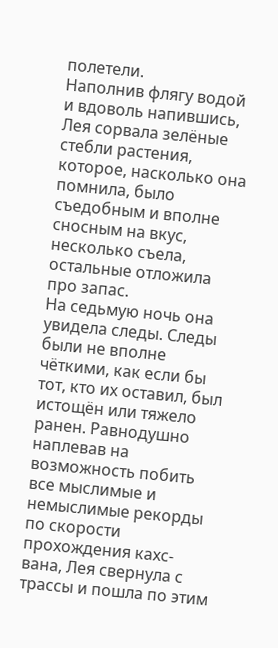полетели.
Наполнив флягу водой и вдоволь напившись, Лея сорвала зелёные стебли растения, которое, насколько она помнила, было съедобным и вполне сносным на вкус, несколько съела, остальные отложила про запас.
На седьмую ночь она увидела следы. Следы были не вполне чёткими, как если бы тот, кто их оставил, был истощён или тяжело ранен. Равнодушно наплевав на возможность побить все мыслимые и немыслимые рекорды по скорости прохождения кахс-вана, Лея свернула с трассы и пошла по этим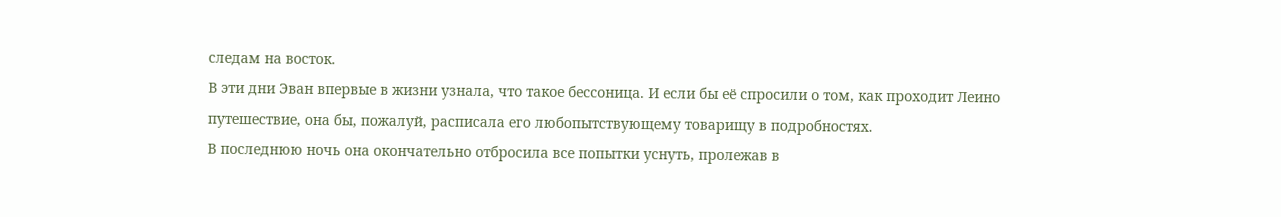следам на восток.
В эти дни Эван впервые в жизни узнала, что такое бессоница. И если бы её спросили о том, как проходит Леино путешествие, она бы, пожалуй, расписала его любопытствующему товарищу в подробностях.
В последнюю ночь она окончательно отбросила все попытки уснуть, пролежав в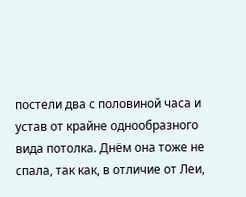постели два с половиной часа и устав от крайне однообразного вида потолка. Днём она тоже не спала, так как, в отличие от Леи,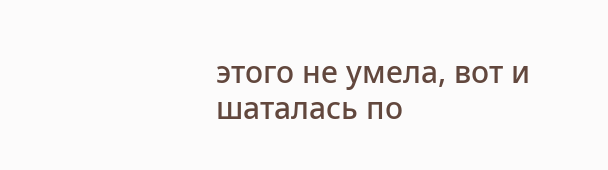этого не умела, вот и шаталась по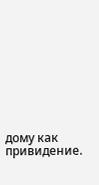дому как привидение.